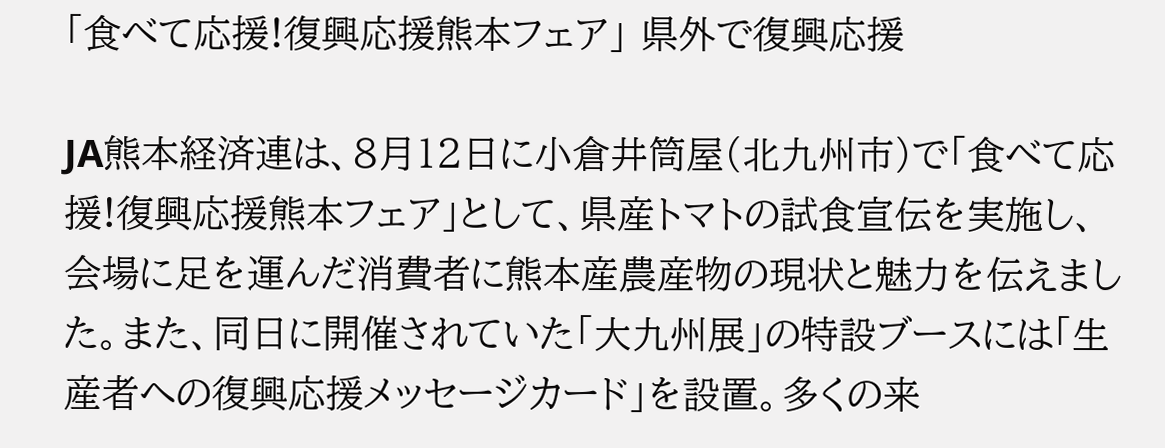「食べて応援!復興応援熊本フェア」 県外で復興応援

JA熊本経済連は、8月12日に小倉井筒屋(北九州市)で「食べて応援!復興応援熊本フェア」として、県産トマトの試食宣伝を実施し、会場に足を運んだ消費者に熊本産農産物の現状と魅力を伝えました。また、同日に開催されていた「大九州展」の特設ブースには「生産者への復興応援メッセージカード」を設置。多くの来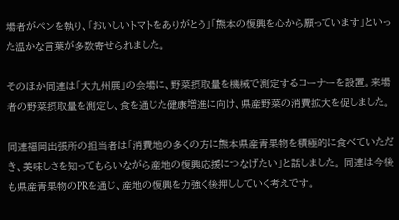場者がペンを執り、「おいしいトマトをありがとう」「熊本の復興を心から願っています」といった温かな言葉が多数寄せられました。

そのほか同連は「大九州展」の会場に、野菜摂取量を機械で測定するコーナーを設置。来場者の野菜摂取量を測定し、食を通じた健康増進に向け、県産野菜の消費拡大を促しました。

同連福岡出張所の担当者は「消費地の多くの方に熊本県産青果物を積極的に食べていただき、美味しさを知ってもらいながら産地の復興応援につなげたい」と話しました。 同連は今後も県産青果物のPRを通じ、産地の復興を力強く後押ししていく考えです。